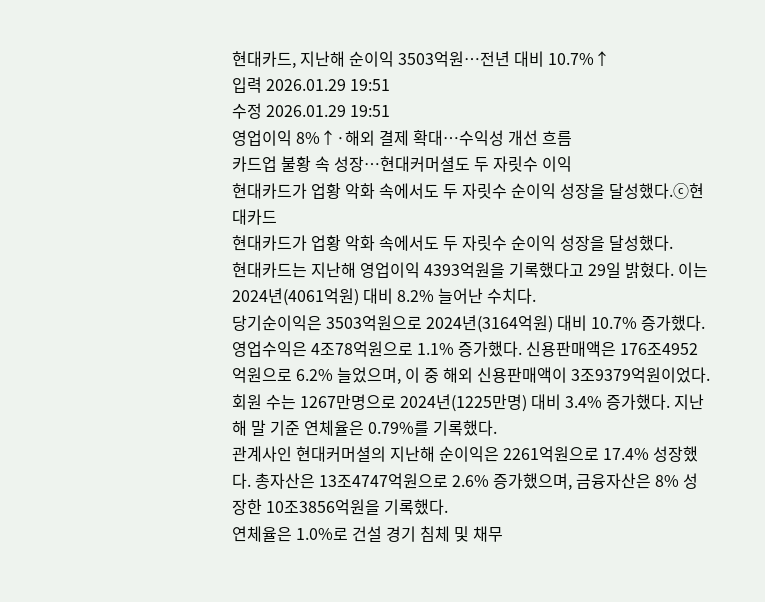현대카드, 지난해 순이익 3503억원…전년 대비 10.7%↑
입력 2026.01.29 19:51
수정 2026.01.29 19:51
영업이익 8%↑·해외 결제 확대…수익성 개선 흐름
카드업 불황 속 성장…현대커머셜도 두 자릿수 이익
현대카드가 업황 악화 속에서도 두 자릿수 순이익 성장을 달성했다.ⓒ현대카드
현대카드가 업황 악화 속에서도 두 자릿수 순이익 성장을 달성했다.
현대카드는 지난해 영업이익 4393억원을 기록했다고 29일 밝혔다. 이는 2024년(4061억원) 대비 8.2% 늘어난 수치다.
당기순이익은 3503억원으로 2024년(3164억원) 대비 10.7% 증가했다.
영업수익은 4조78억원으로 1.1% 증가했다. 신용판매액은 176조4952억원으로 6.2% 늘었으며, 이 중 해외 신용판매액이 3조9379억원이었다.
회원 수는 1267만명으로 2024년(1225만명) 대비 3.4% 증가했다. 지난해 말 기준 연체율은 0.79%를 기록했다.
관계사인 현대커머셜의 지난해 순이익은 2261억원으로 17.4% 성장했다. 총자산은 13조4747억원으로 2.6% 증가했으며, 금융자산은 8% 성장한 10조3856억원을 기록했다.
연체율은 1.0%로 건설 경기 침체 및 채무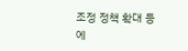조정 정책 확대 등에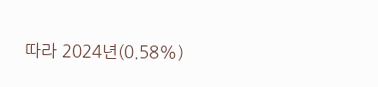따라 2024년(0.58%)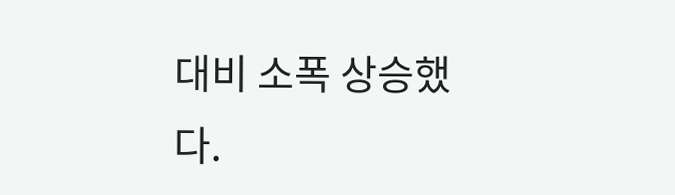대비 소폭 상승했다.